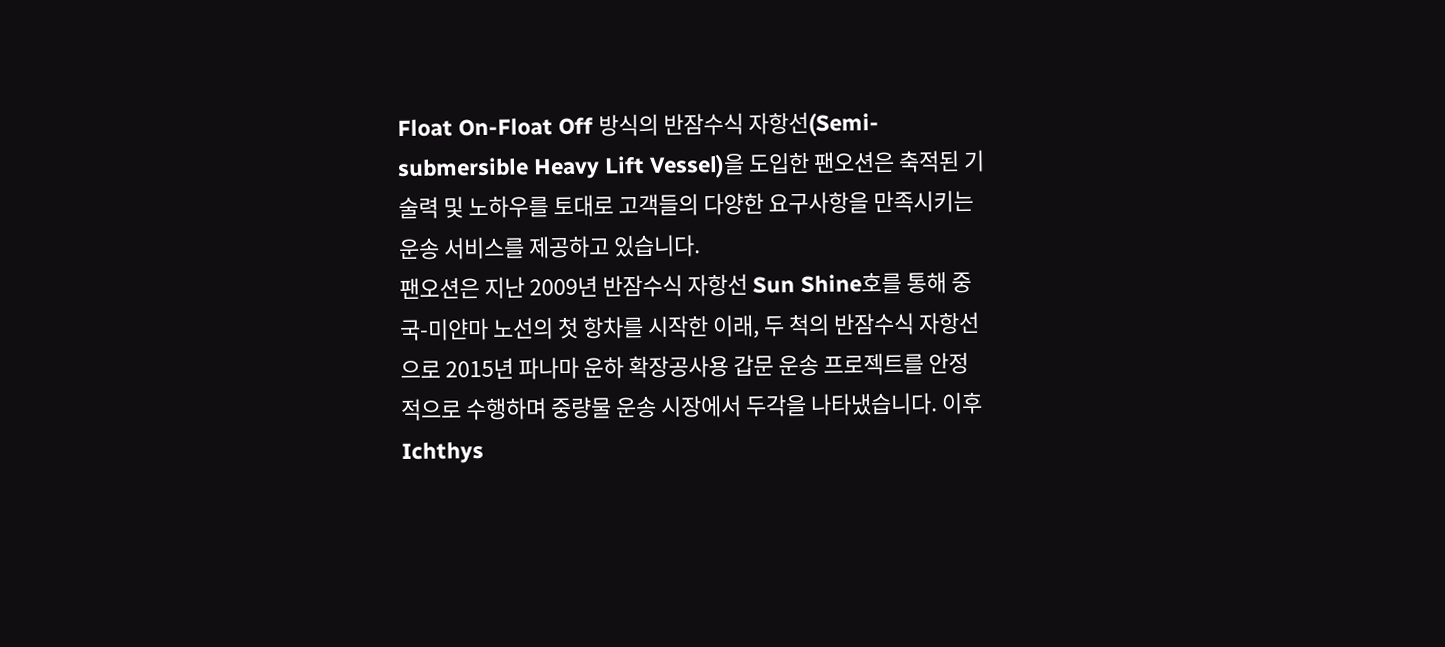Float On-Float Off 방식의 반잠수식 자항선(Semi-submersible Heavy Lift Vessel)을 도입한 팬오션은 축적된 기술력 및 노하우를 토대로 고객들의 다양한 요구사항을 만족시키는 운송 서비스를 제공하고 있습니다.
팬오션은 지난 2009년 반잠수식 자항선 Sun Shine호를 통해 중국-미얀마 노선의 첫 항차를 시작한 이래, 두 척의 반잠수식 자항선으로 2015년 파나마 운하 확장공사용 갑문 운송 프로젝트를 안정적으로 수행하며 중량물 운송 시장에서 두각을 나타냈습니다. 이후 Ichthys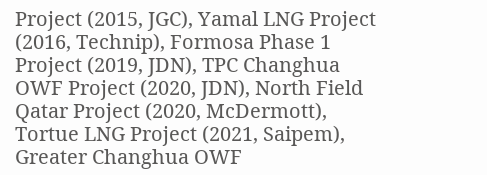Project (2015, JGC), Yamal LNG Project (2016, Technip), Formosa Phase 1 Project (2019, JDN), TPC Changhua OWF Project (2020, JDN), North Field Qatar Project (2020, McDermott), Tortue LNG Project (2021, Saipem), Greater Changhua OWF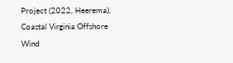Project (2022, Heerema), Coastal Virginia Offshore Wind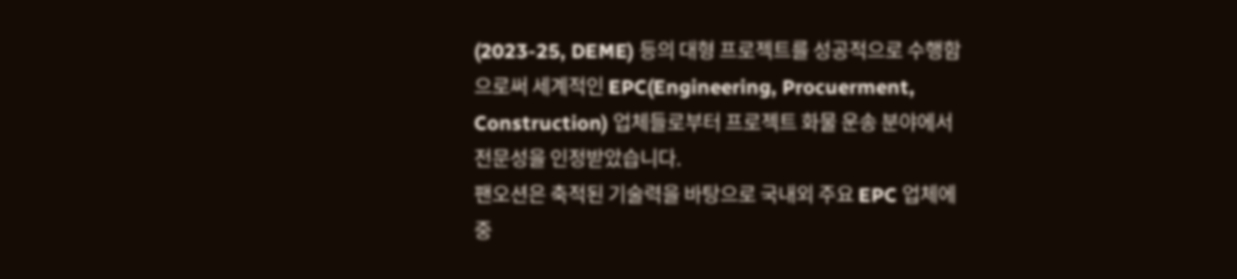(2023-25, DEME) 등의 대형 프로젝트를 성공적으로 수행함으로써 세계적인 EPC(Engineering, Procuerment, Construction) 업체들로부터 프로젝트 화물 운송 분야에서 전문성을 인정받았습니다.
팬오션은 축적된 기술력을 바탕으로 국내외 주요 EPC 업체에 중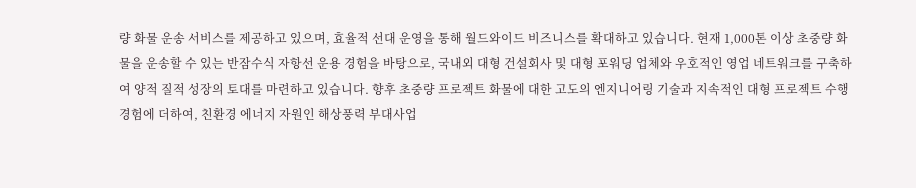량 화물 운송 서비스를 제공하고 있으며, 효율적 선대 운영을 통해 월드와이드 비즈니스를 확대하고 있습니다. 현재 1,000톤 이상 초중량 화물을 운송할 수 있는 반잠수식 자항선 운용 경험을 바탕으로, 국내외 대형 건설회사 및 대형 포워딩 업체와 우호적인 영업 네트워크를 구축하여 양적 질적 성장의 토대를 마련하고 있습니다. 향후 초중량 프로젝트 화물에 대한 고도의 엔지니어링 기술과 지속적인 대형 프로젝트 수행 경험에 더하여, 친환경 에너지 자원인 해상풍력 부대사업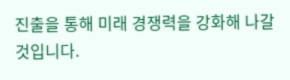진출을 통해 미래 경쟁력을 강화해 나갈 것입니다.